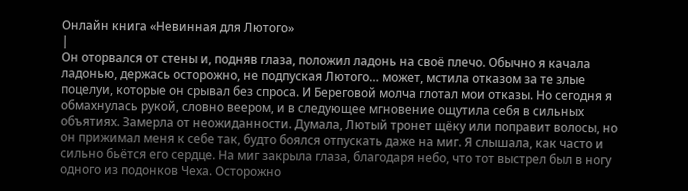Онлайн книга «Невинная для Лютого»
|
Он оторвался от стены и, подняв глаза, положил ладонь на своё плечо. Обычно я качала ладонью, держась осторожно, не подпуская Лютого… может, мстила отказом за те злые поцелуи, которые он срывал без спроса. И Береговой молча глотал мои отказы. Но сегодня я обмахнулась рукой, словно веером, и в следующее мгновение ощутила себя в сильных объятиях. Замерла от неожиданности. Думала, Лютый тронет щёку или поправит волосы, но он прижимал меня к себе так, будто боялся отпускать даже на миг. Я слышала, как часто и сильно бьётся его сердце. На миг закрыла глаза, благодаря небо, что тот выстрел был в ногу одного из подонков Чеха. Осторожно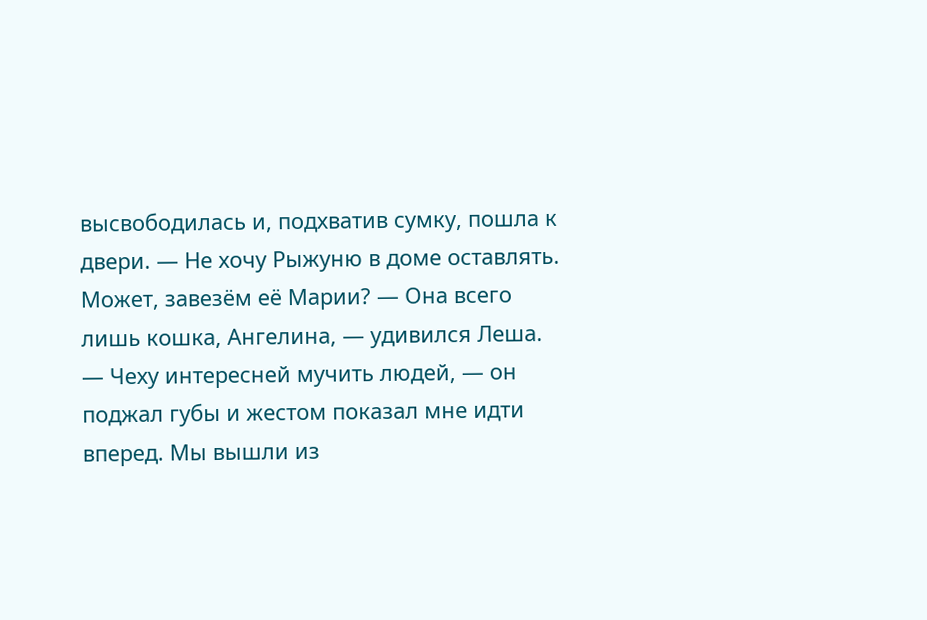высвободилась и, подхватив сумку, пошла к двери. — Не хочу Рыжуню в доме оставлять. Может, завезём её Марии? — Она всего лишь кошка, Ангелина, — удивился Леша. — Чеху интересней мучить людей, — он поджал губы и жестом показал мне идти вперед. Мы вышли из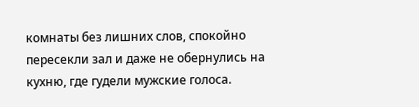комнаты без лишних слов, спокойно пересекли зал и даже не обернулись на кухню, где гудели мужские голоса.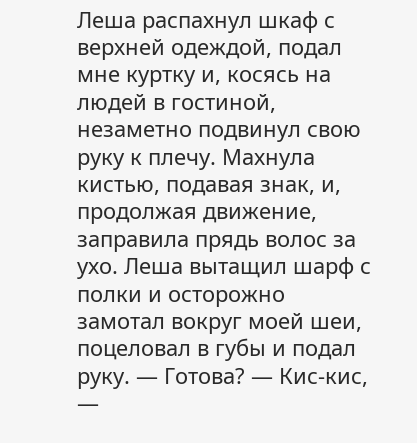Леша распахнул шкаф с верхней одеждой, подал мне куртку и, косясь на людей в гостиной, незаметно подвинул свою руку к плечу. Махнула кистью, подавая знак, и, продолжая движение, заправила прядь волос за ухо. Леша вытащил шарф с полки и осторожно замотал вокруг моей шеи, поцеловал в губы и подал руку. — Готова? — Кис-кис, —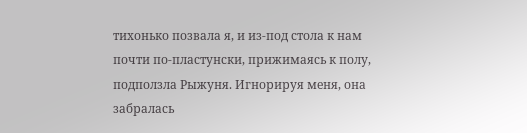тихонько позвала я, и из-под стола к нам почти по-пластунски, прижимаясь к полу, подползла Рыжуня. Игнорируя меня, она забралась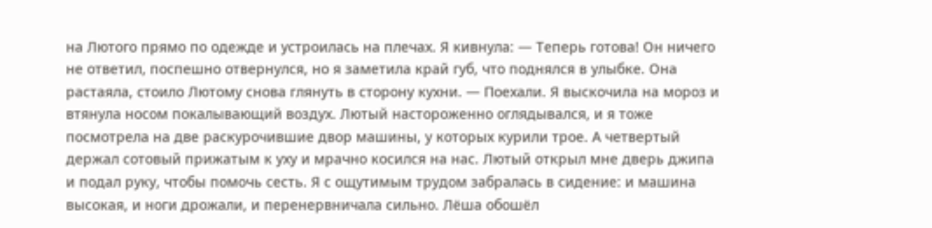на Лютого прямо по одежде и устроилась на плечах. Я кивнула: — Теперь готова! Он ничего не ответил, поспешно отвернулся, но я заметила край губ, что поднялся в улыбке. Она растаяла, стоило Лютому снова глянуть в сторону кухни. — Поехали. Я выскочила на мороз и втянула носом покалывающий воздух. Лютый настороженно оглядывался, и я тоже посмотрела на две раскурочившие двор машины, у которых курили трое. А четвертый держал сотовый прижатым к уху и мрачно косился на нас. Лютый открыл мне дверь джипа и подал руку, чтобы помочь сесть. Я с ощутимым трудом забралась в сидение: и машина высокая, и ноги дрожали, и перенервничала сильно. Лёша обошёл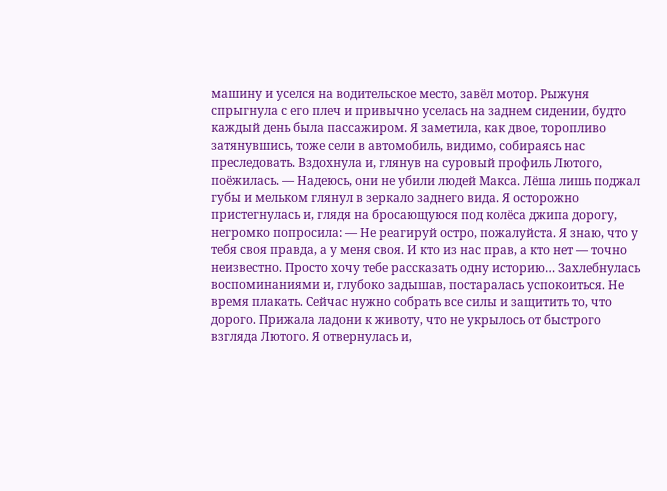машину и уселся на водительское место, завёл мотор. Рыжуня спрыгнула с его плеч и привычно уселась на заднем сидении, будто каждый день была пассажиром. Я заметила, как двое, торопливо затянувшись, тоже сели в автомобиль, видимо, собираясь нас преследовать. Вздохнула и, глянув на суровый профиль Лютого, поёжилась. — Надеюсь, они не убили людей Макса. Лёша лишь поджал губы и мельком глянул в зеркало заднего вида. Я осторожно пристегнулась и, глядя на бросающуюся под колёса джипа дорогу, негромко попросила: — Не реагируй остро, пожалуйста. Я знаю, что у тебя своя правда, а у меня своя. И кто из нас прав, а кто нет — точно неизвестно. Просто хочу тебе рассказать одну историю… Захлебнулась воспоминаниями и, глубоко задышав, постаралась успокоиться. Не время плакать. Сейчас нужно собрать все силы и защитить то, что дорого. Прижала ладони к животу, что не укрылось от быстрого взгляда Лютого. Я отвернулась и,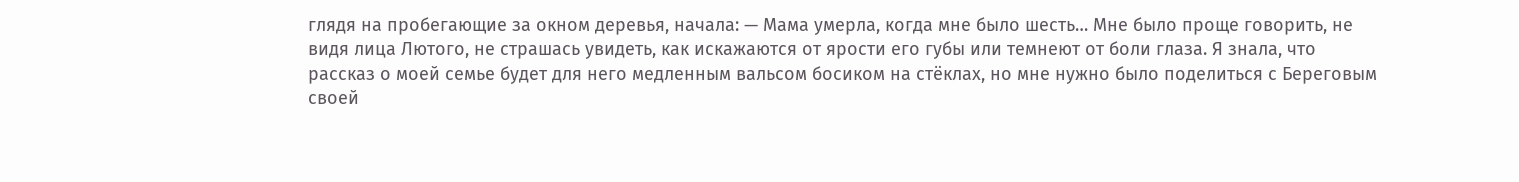глядя на пробегающие за окном деревья, начала: — Мама умерла, когда мне было шесть… Мне было проще говорить, не видя лица Лютого, не страшась увидеть, как искажаются от ярости его губы или темнеют от боли глаза. Я знала, что рассказ о моей семье будет для него медленным вальсом босиком на стёклах, но мне нужно было поделиться с Береговым своей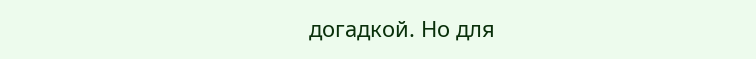догадкой. Но для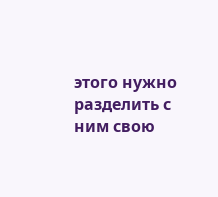этого нужно разделить с ним свою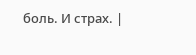боль. И страх. |